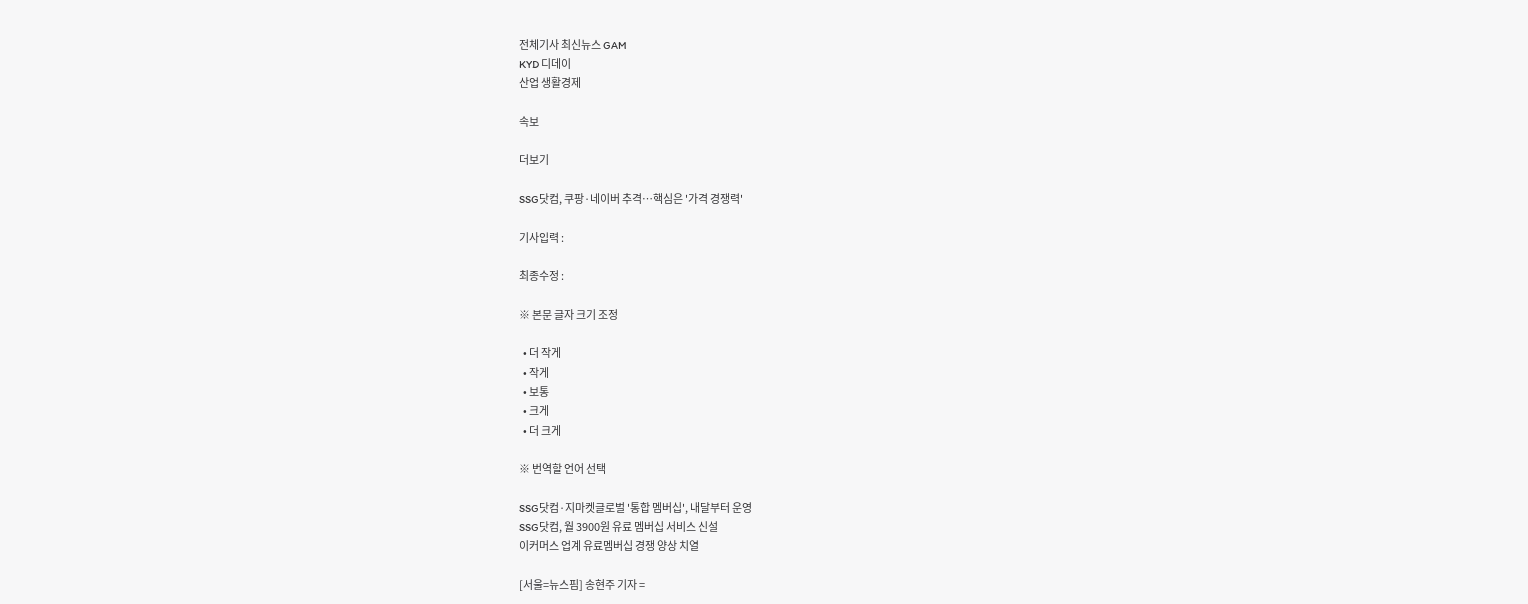전체기사 최신뉴스 GAM
KYD 디데이
산업 생활경제

속보

더보기

SSG닷컴, 쿠팡·네이버 추격…핵심은 '가격 경쟁력'

기사입력 :

최종수정 :

※ 본문 글자 크기 조정

  • 더 작게
  • 작게
  • 보통
  • 크게
  • 더 크게

※ 번역할 언어 선택

SSG닷컴·지마켓글로벌 '통합 멤버십', 내달부터 운영
SSG닷컴, 월 3900원 유료 멤버십 서비스 신설
이커머스 업계 유료멤버십 경쟁 양상 치열

[서울=뉴스핌] 송현주 기자 =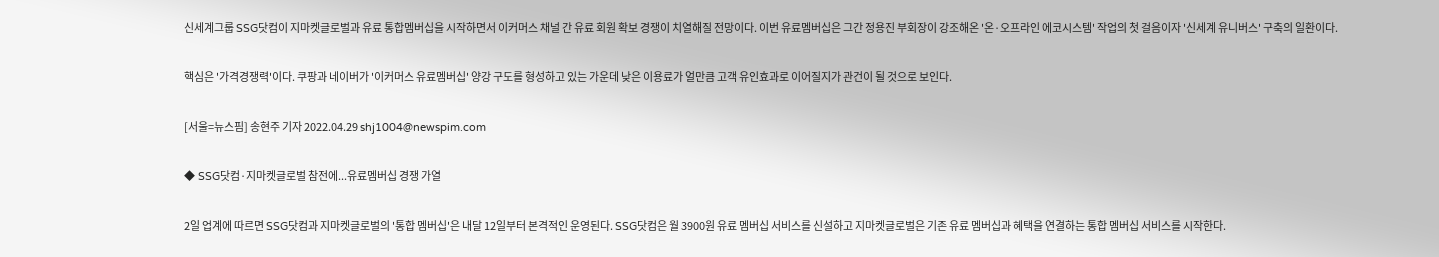신세계그룹 SSG닷컴이 지마켓글로벌과 유료 통합멤버십을 시작하면서 이커머스 채널 간 유료 회원 확보 경쟁이 치열해질 전망이다. 이번 유료멤버십은 그간 정용진 부회장이 강조해온 '온·오프라인 에코시스템' 작업의 첫 걸음이자 '신세계 유니버스' 구축의 일환이다.

핵심은 '가격경쟁력'이다. 쿠팡과 네이버가 '이커머스 유료멤버십' 양강 구도를 형성하고 있는 가운데 낮은 이용료가 얼만큼 고객 유인효과로 이어질지가 관건이 될 것으로 보인다.

[서울=뉴스핌] 송현주 기자 2022.04.29 shj1004@newspim.com

◆ SSG닷컴·지마켓글로벌 참전에...유료멤버십 경쟁 가열

2일 업계에 따르면 SSG닷컴과 지마켓글로벌의 '통합 멤버십'은 내달 12일부터 본격적인 운영된다. SSG닷컴은 월 3900원 유료 멤버십 서비스를 신설하고 지마켓글로벌은 기존 유료 멤버십과 혜택을 연결하는 통합 멤버십 서비스를 시작한다.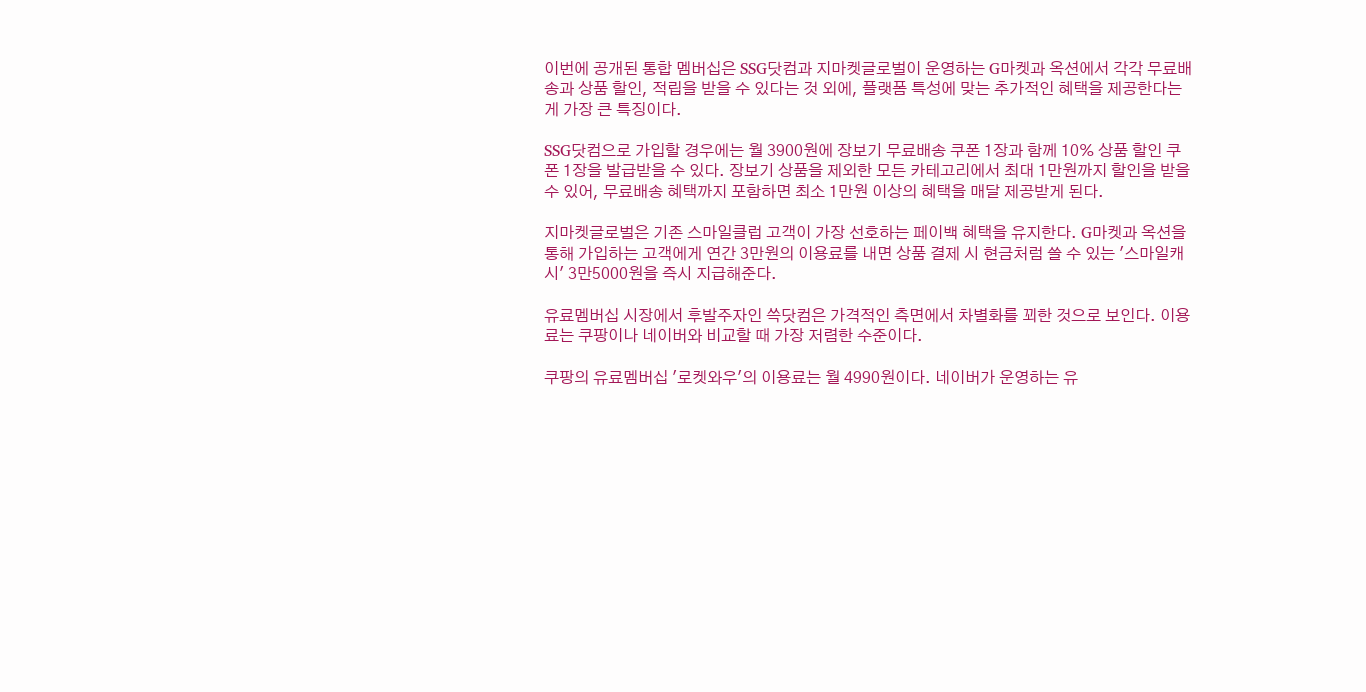이번에 공개된 통합 멤버십은 SSG닷컴과 지마켓글로벌이 운영하는 G마켓과 옥션에서 각각 무료배송과 상품 할인, 적립을 받을 수 있다는 것 외에, 플랫폼 특성에 맞는 추가적인 혜택을 제공한다는 게 가장 큰 특징이다.

SSG닷컴으로 가입할 경우에는 월 3900원에 장보기 무료배송 쿠폰 1장과 함께 10% 상품 할인 쿠폰 1장을 발급받을 수 있다. 장보기 상품을 제외한 모든 카테고리에서 최대 1만원까지 할인을 받을 수 있어, 무료배송 혜택까지 포함하면 최소 1만원 이상의 혜택을 매달 제공받게 된다.

지마켓글로벌은 기존 스마일클럽 고객이 가장 선호하는 페이백 혜택을 유지한다. G마켓과 옥션을 통해 가입하는 고객에게 연간 3만원의 이용료를 내면 상품 결제 시 현금처럼 쓸 수 있는 '스마일캐시' 3만5000원을 즉시 지급해준다.

유료멤버십 시장에서 후발주자인 쓱닷컴은 가격적인 측면에서 차별화를 꾀한 것으로 보인다. 이용료는 쿠팡이나 네이버와 비교할 때 가장 저렴한 수준이다.

쿠팡의 유료멤버십 '로켓와우'의 이용료는 월 4990원이다. 네이버가 운영하는 유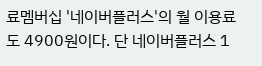료멤버십 '네이버플러스'의 월 이용료도 4900원이다. 단 네이버플러스 1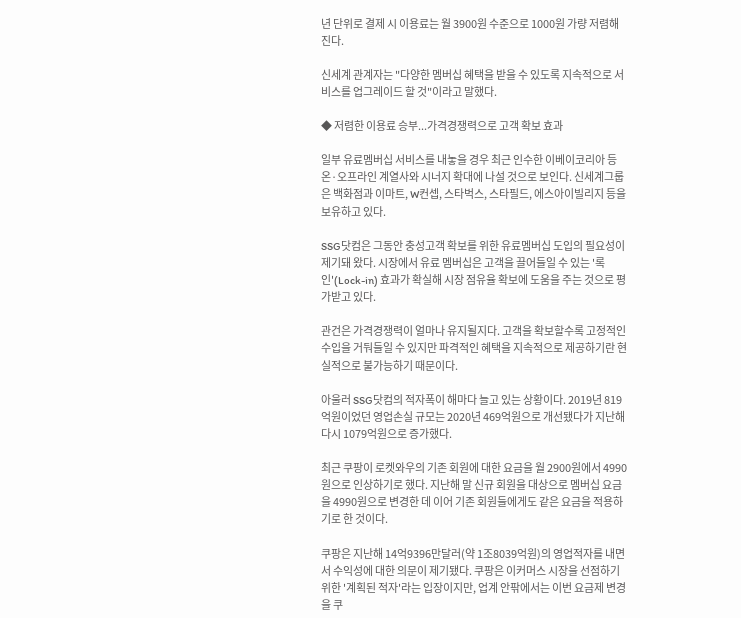년 단위로 결제 시 이용료는 월 3900원 수준으로 1000원 가량 저렴해진다.

신세계 관계자는 "다양한 멤버십 혜택을 받을 수 있도록 지속적으로 서비스를 업그레이드 할 것"이라고 말했다.

◆ 저렴한 이용료 승부...가격경쟁력으로 고객 확보 효과

일부 유료멤버십 서비스를 내놓을 경우 최근 인수한 이베이코리아 등 온·오프라인 계열사와 시너지 확대에 나설 것으로 보인다. 신세계그룹은 백화점과 이마트, W컨셉, 스타벅스, 스타필드, 에스아이빌리지 등을 보유하고 있다.

SSG닷컴은 그동안 충성고객 확보를 위한 유료멤버십 도입의 필요성이 제기돼 왔다. 시장에서 유료 멤버십은 고객을 끌어들일 수 있는 '록인'(Lock-in) 효과가 확실해 시장 점유율 확보에 도움을 주는 것으로 평가받고 있다.

관건은 가격경쟁력이 얼마나 유지될지다. 고객을 확보할수록 고정적인 수입을 거둬들일 수 있지만 파격적인 혜택을 지속적으로 제공하기란 현실적으로 불가능하기 때문이다.

아울러 SSG닷컴의 적자폭이 해마다 늘고 있는 상황이다. 2019년 819억원이었던 영업손실 규모는 2020년 469억원으로 개선됐다가 지난해 다시 1079억원으로 증가했다.

최근 쿠팡이 로켓와우의 기존 회원에 대한 요금을 월 2900원에서 4990원으로 인상하기로 했다. 지난해 말 신규 회원을 대상으로 멤버십 요금을 4990원으로 변경한 데 이어 기존 회원들에게도 같은 요금을 적용하기로 한 것이다.

쿠팡은 지난해 14억9396만달러(약 1조8039억원)의 영업적자를 내면서 수익성에 대한 의문이 제기됐다. 쿠팡은 이커머스 시장을 선점하기 위한 '계획된 적자'라는 입장이지만, 업계 안팎에서는 이번 요금제 변경을 쿠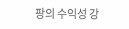팡의 수익성 강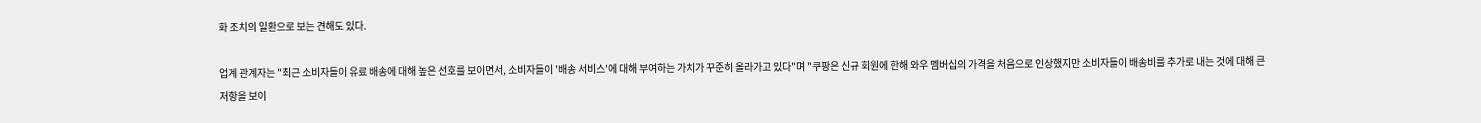화 조치의 일환으로 보는 견해도 있다.

업계 관계자는 "최근 소비자들이 유료 배송에 대해 높은 선호를 보이면서, 소비자들이 '배송 서비스'에 대해 부여하는 가치가 꾸준히 올라가고 있다"며 "쿠팡은 신규 회원에 한해 와우 멤버십의 가격을 처음으로 인상했지만 소비자들이 배송비를 추가로 내는 것에 대해 큰 저항을 보이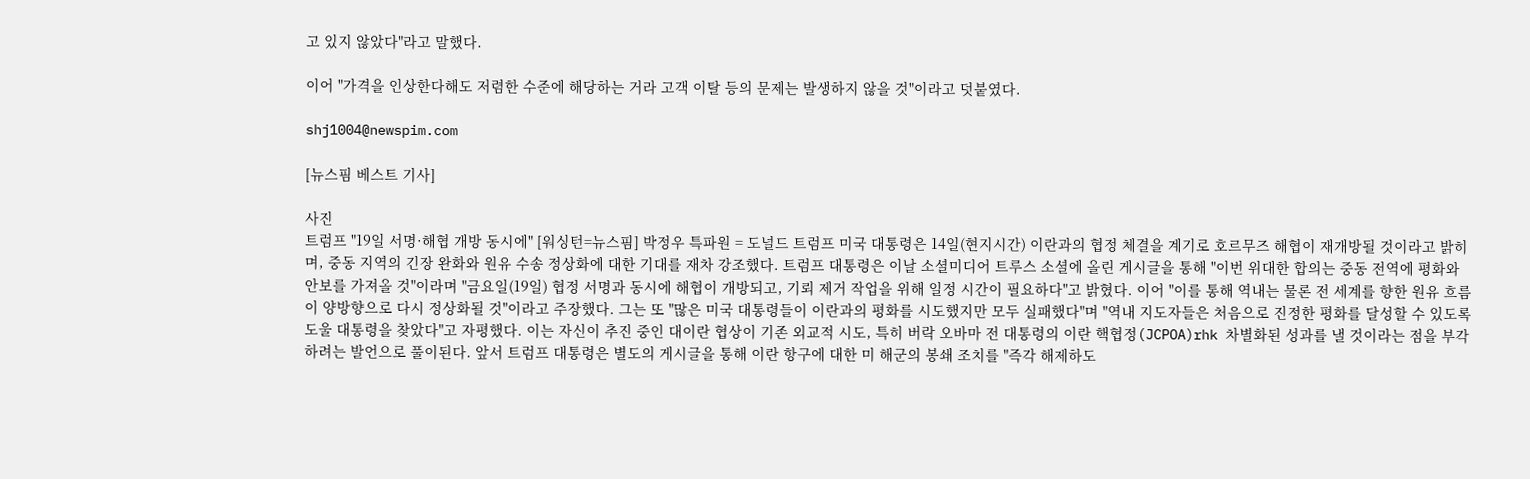고 있지 않았다"라고 말했다.

이어 "가격을 인상한다해도 저렴한 수준에 해당하는 거라 고객 이탈 등의 문제는 발생하지 않을 것"이라고 덧붙였다.

shj1004@newspim.com

[뉴스핌 베스트 기사]

사진
트럼프 "19일 서명·해협 개방 동시에" [워싱턴=뉴스핌] 박정우 특파원 = 도널드 트럼프 미국 대통령은 14일(현지시간) 이란과의 협정 체결을 계기로 호르무즈 해협이 재개방될 것이라고 밝히며, 중동 지역의 긴장 완화와 원유 수송 정상화에 대한 기대를 재차 강조했다. 트럼프 대통령은 이날 소셜미디어 트루스 소셜에 올린 게시글을 통해 "이번 위대한 합의는 중동 전역에 평화와 안보를 가져올 것"이라며 "금요일(19일) 협정 서명과 동시에 해협이 개방되고, 기뢰 제거 작업을 위해 일정 시간이 필요하다"고 밝혔다. 이어 "이를 통해 역내는 물론 전 세계를 향한 원유 흐름이 양방향으로 다시 정상화될 것"이라고 주장했다. 그는 또 "많은 미국 대통령들이 이란과의 평화를 시도했지만 모두 실패했다"며 "역내 지도자들은 처음으로 진정한 평화를 달성할 수 있도록 도울 대통령을 찾았다"고 자평했다. 이는 자신이 추진 중인 대이란 협상이 기존 외교적 시도, 특히 버락 오바마 전 대통령의 이란 핵협정(JCPOA)rhk 차별화된 성과를 낼 것이라는 점을 부각하려는 발언으로 풀이된다. 앞서 트럼프 대통령은 별도의 게시글을 통해 이란 항구에 대한 미 해군의 봉쇄 조치를 "즉각 해제하도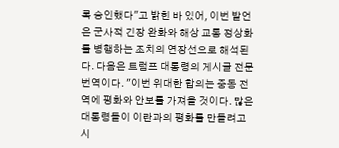록 승인했다"고 밝힌 바 있어, 이번 발언은 군사적 긴장 완화와 해상 교통 정상화를 병행하는 조치의 연장선으로 해석된다. 다음은 트럼프 대통령의 게시글 전문 번역이다. "이번 위대한 합의는 중동 전역에 평화와 안보를 가져올 것이다. 많은 대통령들이 이란과의 평화를 만들려고 시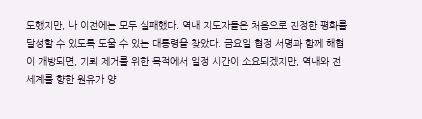도했지만, 나 이전에는 모두 실패했다. 역내 지도자들은 처음으로 진정한 평화를 달성할 수 있도록 도울 수 있는 대통령을 찾았다. 금요일 협정 서명과 함께 해협이 개방되면, 기뢰 제거를 위한 목적에서 일정 시간이 소요되겠지만, 역내와 전 세계를 향한 원유가 양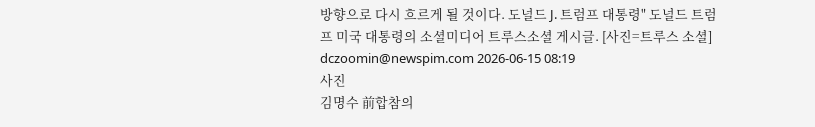방향으로 다시 흐르게 될 것이다. 도널드 J. 트럼프 대통령" 도널드 트럼프 미국 대통령의 소셜미디어 트루스소셜 게시글. [사진=트루스 소셜] dczoomin@newspim.com 2026-06-15 08:19
사진
김명수 前합참의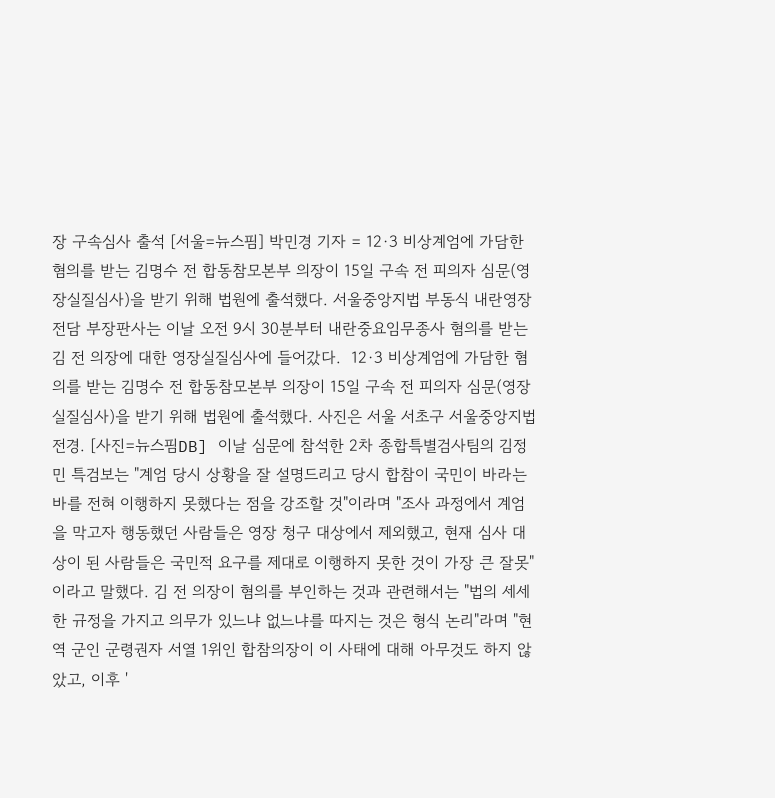장 구속심사 출석 [서울=뉴스핌] 박민경 기자 = 12·3 비상계엄에 가담한 혐의를 받는 김명수 전 합동참모본부 의장이 15일 구속 전 피의자 심문(영장실질심사)을 받기 위해 법원에 출석했다. 서울중앙지법 부동식 내란영장전담 부장판사는 이날 오전 9시 30분부터 내란중요임무종사 혐의를 받는 김 전 의장에 대한 영장실질심사에 들어갔다.  12·3 비상계엄에 가담한 혐의를 받는 김명수 전 합동참모본부 의장이 15일 구속 전 피의자 심문(영장실질심사)을 받기 위해 법원에 출석했다. 사진은 서울 서초구 서울중앙지법 전경. [사진=뉴스핌DB] 이날 심문에 참석한 2차 종합특별검사팀의 김정민 특검보는 "계엄 당시 상황을 잘 설명드리고 당시 합참이 국민이 바라는 바를 전혀 이행하지 못했다는 점을 강조할 것"이라며 "조사 과정에서 계엄을 막고자 행동했던 사람들은 영장 청구 대상에서 제외했고, 현재 심사 대상이 된 사람들은 국민적 요구를 제대로 이행하지 못한 것이 가장 큰 잘못"이라고 말했다. 김 전 의장이 혐의를 부인하는 것과 관련해서는 "법의 세세한 규정을 가지고 의무가 있느냐 없느냐를 따지는 것은 형식 논리"라며 "현역 군인 군령권자 서열 1위인 합참의장이 이 사태에 대해 아무것도 하지 않았고, 이후 '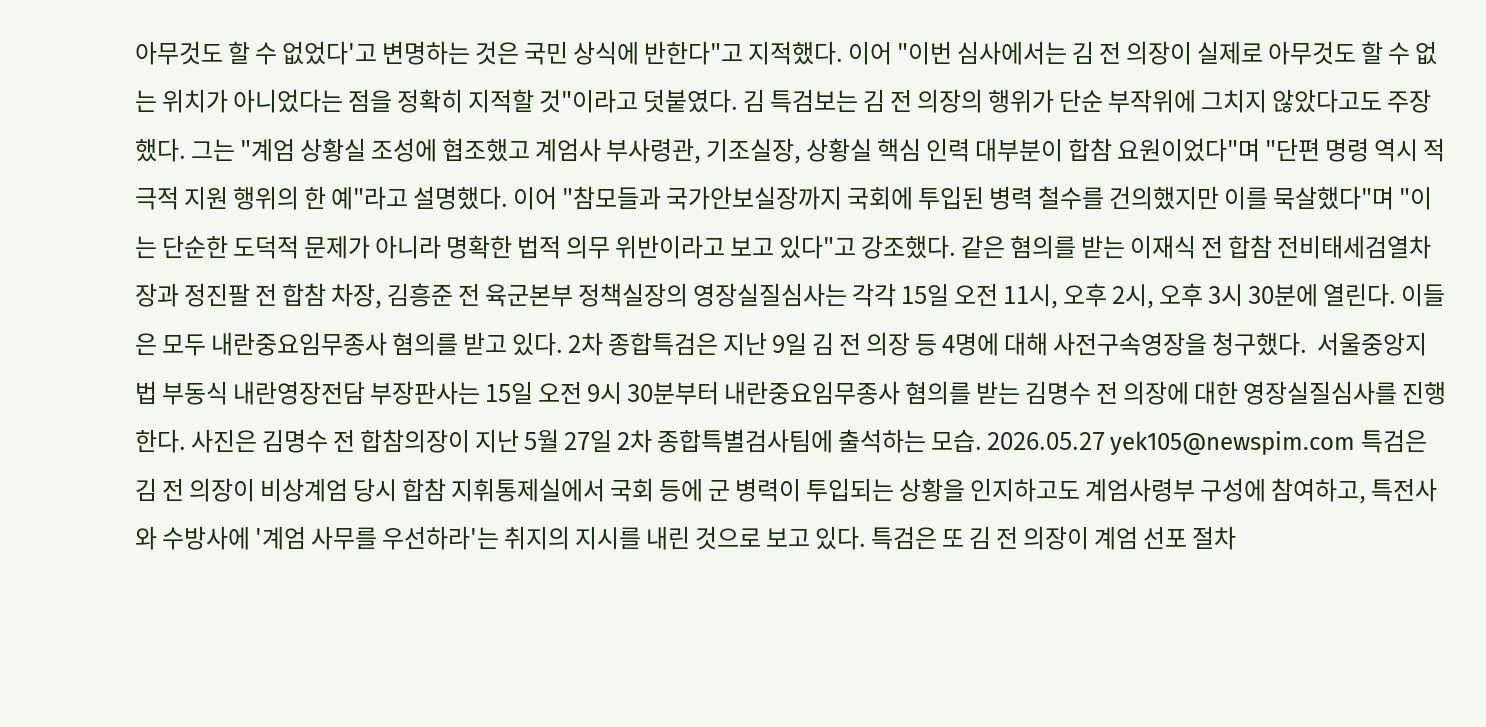아무것도 할 수 없었다'고 변명하는 것은 국민 상식에 반한다"고 지적했다. 이어 "이번 심사에서는 김 전 의장이 실제로 아무것도 할 수 없는 위치가 아니었다는 점을 정확히 지적할 것"이라고 덧붙였다. 김 특검보는 김 전 의장의 행위가 단순 부작위에 그치지 않았다고도 주장했다. 그는 "계엄 상황실 조성에 협조했고 계엄사 부사령관, 기조실장, 상황실 핵심 인력 대부분이 합참 요원이었다"며 "단편 명령 역시 적극적 지원 행위의 한 예"라고 설명했다. 이어 "참모들과 국가안보실장까지 국회에 투입된 병력 철수를 건의했지만 이를 묵살했다"며 "이는 단순한 도덕적 문제가 아니라 명확한 법적 의무 위반이라고 보고 있다"고 강조했다. 같은 혐의를 받는 이재식 전 합참 전비태세검열차장과 정진팔 전 합참 차장, 김흥준 전 육군본부 정책실장의 영장실질심사는 각각 15일 오전 11시, 오후 2시, 오후 3시 30분에 열린다. 이들은 모두 내란중요임무종사 혐의를 받고 있다. 2차 종합특검은 지난 9일 김 전 의장 등 4명에 대해 사전구속영장을 청구했다.  서울중앙지법 부동식 내란영장전담 부장판사는 15일 오전 9시 30분부터 내란중요임무종사 혐의를 받는 김명수 전 의장에 대한 영장실질심사를 진행한다. 사진은 김명수 전 합참의장이 지난 5월 27일 2차 종합특별검사팀에 출석하는 모습. 2026.05.27 yek105@newspim.com 특검은 김 전 의장이 비상계엄 당시 합참 지휘통제실에서 국회 등에 군 병력이 투입되는 상황을 인지하고도 계엄사령부 구성에 참여하고, 특전사와 수방사에 '계엄 사무를 우선하라'는 취지의 지시를 내린 것으로 보고 있다. 특검은 또 김 전 의장이 계엄 선포 절차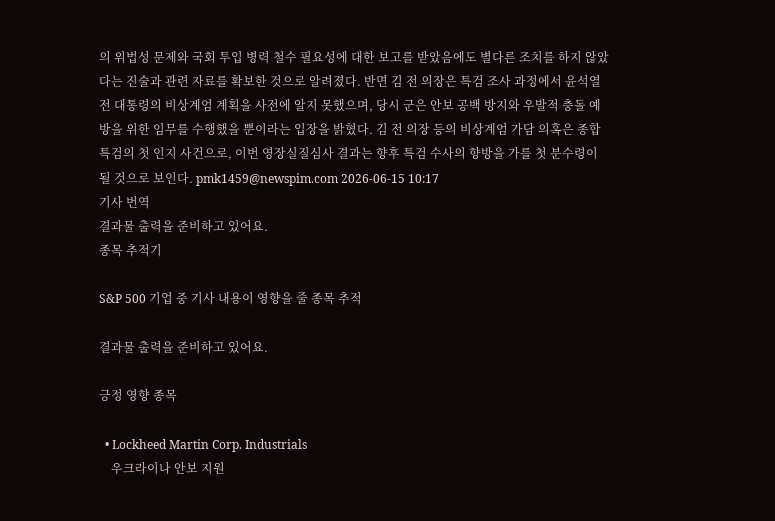의 위법성 문제와 국회 투입 병력 철수 필요성에 대한 보고를 받았음에도 별다른 조치를 하지 않았다는 진술과 관련 자료를 확보한 것으로 알려졌다. 반면 김 전 의장은 특검 조사 과정에서 윤석열 전 대통령의 비상계엄 계획을 사전에 알지 못했으며, 당시 군은 안보 공백 방지와 우발적 충돌 예방을 위한 임무를 수행했을 뿐이라는 입장을 밝혔다. 김 전 의장 등의 비상계엄 가담 의혹은 종합특검의 첫 인지 사건으로, 이번 영장실질심사 결과는 향후 특검 수사의 향방을 가를 첫 분수령이 될 것으로 보인다. pmk1459@newspim.com 2026-06-15 10:17
기사 번역
결과물 출력을 준비하고 있어요.
종목 추적기

S&P 500 기업 중 기사 내용이 영향을 줄 종목 추적

결과물 출력을 준비하고 있어요.

긍정 영향 종목

  • Lockheed Martin Corp. Industrials
    우크라이나 안보 지원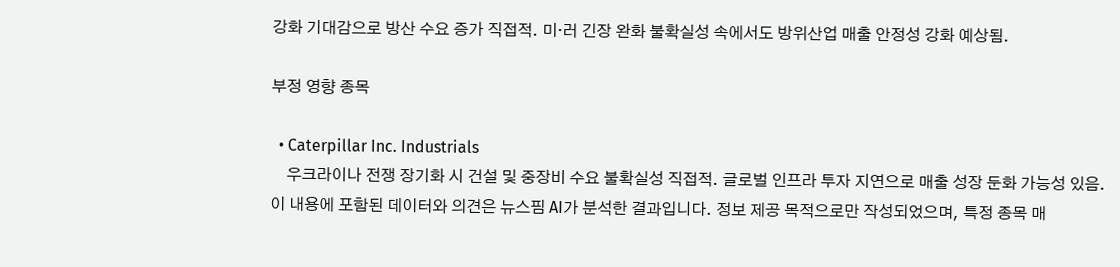강화 기대감으로 방산 수요 증가 직접적. 미·러 긴장 완화 불확실성 속에서도 방위산업 매출 안정성 강화 예상됨.

부정 영향 종목

  • Caterpillar Inc. Industrials
    우크라이나 전쟁 장기화 시 건설 및 중장비 수요 불확실성 직접적. 글로벌 인프라 투자 지연으로 매출 성장 둔화 가능성 있음.
이 내용에 포함된 데이터와 의견은 뉴스핌 AI가 분석한 결과입니다. 정보 제공 목적으로만 작성되었으며, 특정 종목 매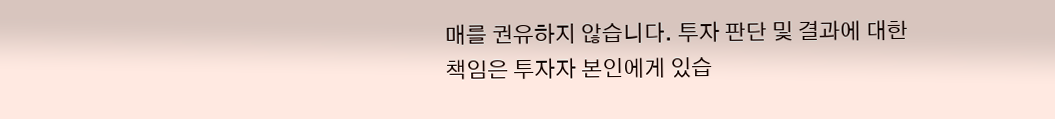매를 권유하지 않습니다. 투자 판단 및 결과에 대한 책임은 투자자 본인에게 있습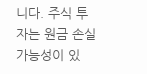니다. 주식 투자는 원금 손실 가능성이 있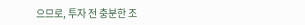으므로, 투자 전 충분한 조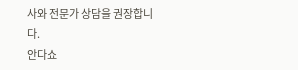사와 전문가 상담을 권장합니다.
안다쇼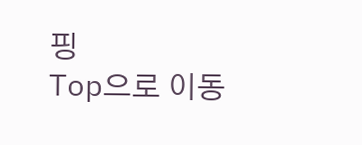핑
Top으로 이동